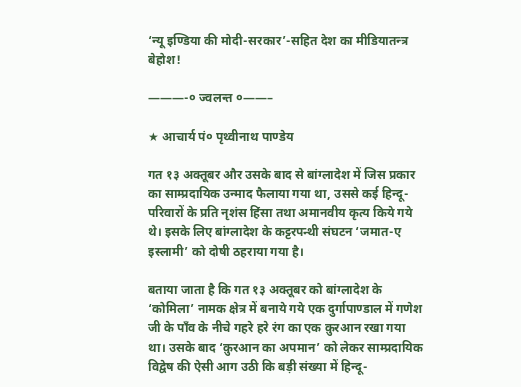‘न्यू इण्डिया की मोदी-सरकार’-सहित देश का मीडियातन्त्र बेहोश!

———-० ज्वलन्त ०——–

★ आचार्य पं० पृथ्वीनाथ पाण्डेय

गत १३ अक्तूबर और उसके बाद से बांग्लादेश में जिस प्रकार का साम्प्रदायिक उन्माद फैलाया गया था, उससे कई हिन्दू-परिवारों के प्रति नृशंस हिंसा तथा अमानवीय कृत्य किये गये थे। इसके लिए बांग्लादेश के कट्टरपन्थी संघटन ‘जमात-ए इस्लामी’ को दोषी ठहराया गया है।

बताया जाता है कि गत १३ अक्तूबर को बांग्लादेश के ‘कोमिला’ नामक क्षेत्र में बनाये गये एक दुर्गापाण्डाल में गणेश जी के पाँव के नीचे गहरे हरे रंग का एक क़ुरआन रखा गया था। उसके बाद ‘क़ुरआन का अपमान’ को लेकर साम्प्रदायिक विद्वेष की ऐसी आग उठी कि बड़ी संख्या में हिन्दू-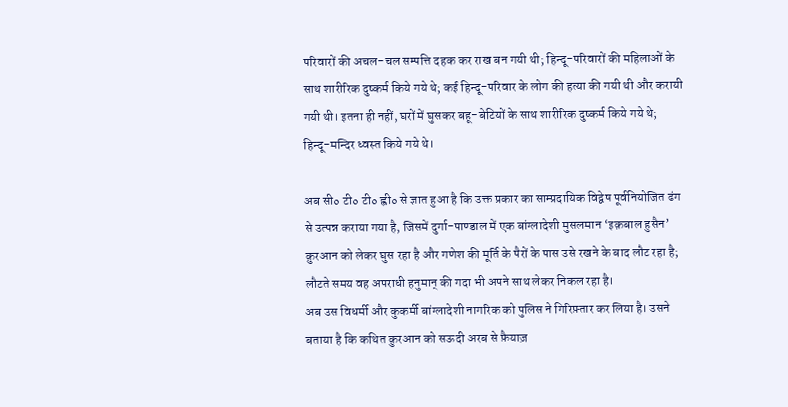परिवारों की अचल-चल सम्पत्ति दहक कर राख बन गयी थी; हिन्दू-परिवारों की महिलाओं के साथ शारीरिक दुष्कर्म किये गये थे; कई हिन्दू-परिवार के लोग की हत्या की गयी थी और करायी गयी थी। इतना ही नहीं, घरों में घुसकर बहू-बेटियों के साथ शारीरिक दुष्कर्म किये गये थे; हिन्दू-मन्दिर ध्वस्त किये गये थे।

अब सी० टी० टी० ह्वी० से ज्ञात हुआ है कि उक्त प्रकार का साम्प्रदायिक विद्वेष पूर्वनियोजित ढंग से उत्पन्न कराया गया है, जिसमें दुर्गा-पाण्डाल में एक बांग्लादेशी मुसलमान ‘इक़बाल हुसैन’ क़ुरआन को लेकर घुस रहा है और गणेश की मूर्ति के पैरों के पास उसे रखने के बाद लौट रहा है; लौटते समय वह अपराधी हनुमान् की गदा भी अपने साथ लेकर निकल रहा है।
अब उस विधर्मी और कुकर्मी बांग्लादेशी नागरिक को पुलिस ने गिरिफ़्तार कर लिया है। उसने बताया है कि कथित क़ुरआन को सऊदी अरब से फ़ैयाज़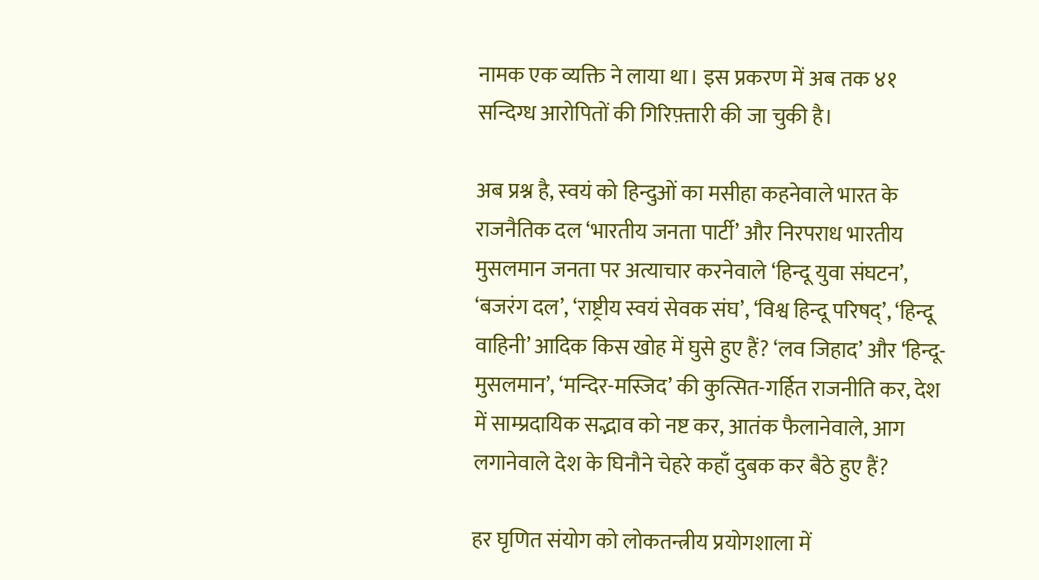नामक एक व्यक्ति ने लाया था। इस प्रकरण में अब तक ४१ सन्दिग्ध आरोपितों की गिरिफ़्तारी की जा चुकी है।

अब प्रश्न है, स्वयं को हिन्दुओं का मसीहा कहनेवाले भारत के राजनैतिक दल ‘भारतीय जनता पार्टी’ और निरपराध भारतीय मुसलमान जनता पर अत्याचार करनेवाले ‘हिन्दू युवा संघटन’, ‘बजरंग दल’, ‘राष्ट्रीय स्वयं सेवक संघ’, ‘विश्व हिन्दू परिषद्’, ‘हिन्दू वाहिनी’ आदिक किस खोह में घुसे हुए हैं? ‘लव जिहाद’ और ‘हिन्दू-मुसलमान’, ‘मन्दिर-मस्जिद’ की कुत्सित-गर्हित राजनीति कर, देश में साम्प्रदायिक सद्भाव को नष्ट कर, आतंक फैलानेवाले, आग लगानेवाले देश के घिनौने चेहरे कहाँ दुबक कर बैठे हुए हैं?

हर घृणित संयोग को लोकतन्त्रीय प्रयोगशाला में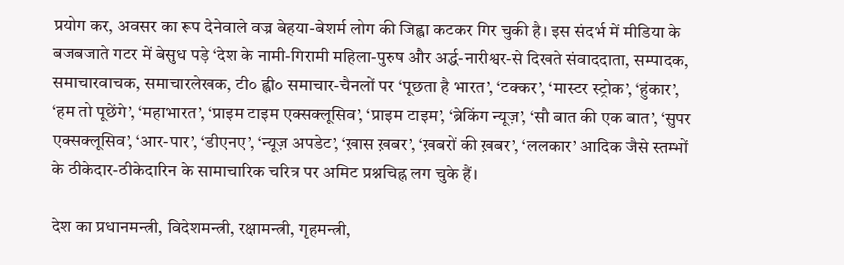प्रयोग कर, अवसर का रूप देनेवाले वज्र बेहया-बेशर्म लोग की जिह्वा कटकर गिर चुकी है। इस संदर्भ में मीडिया के बजबजाते गटर में बेसुध पड़े ‘देश के नामी-गिरामी महिला-पुरुष और अर्द्ध-नारीश्वर-से दिखते संवाददाता, सम्पादक, समाचारवाचक, समाचारलेखक, टी० ह्वी० समाचार-चैनलों पर ‘पूछता है भारत’, ‘टक्कर’, ‘मास्टर स्ट्रोक’, ‘हुंकार’, ‘हम तो पूछेंगे’, ‘महाभारत’, ‘प्राइम टाइम एक्सक्लूसिव’, ‘प्राइम टाइम’, ‘ब्रेकिंग न्यूज़’, ‘सौ बात की एक बात’, ‘सुपर एक्सक्लूसिव’, ‘आर-पार’, ‘डीएनए’, ‘न्यूज़ अपडेट’, ‘ख़ास ख़बर’, ‘ख़बरों की ख़बर’, ‘ललकार’ आदिक जैसे स्तम्भों के ठीकेदार-ठीकेदारिन के सामाचारिक चरित्र पर अमिट प्रश्नचिह्न लग चुके हैं।

देश का प्रधानमन्त्री, विदेशमन्त्री, रक्षामन्त्री, गृहमन्त्री,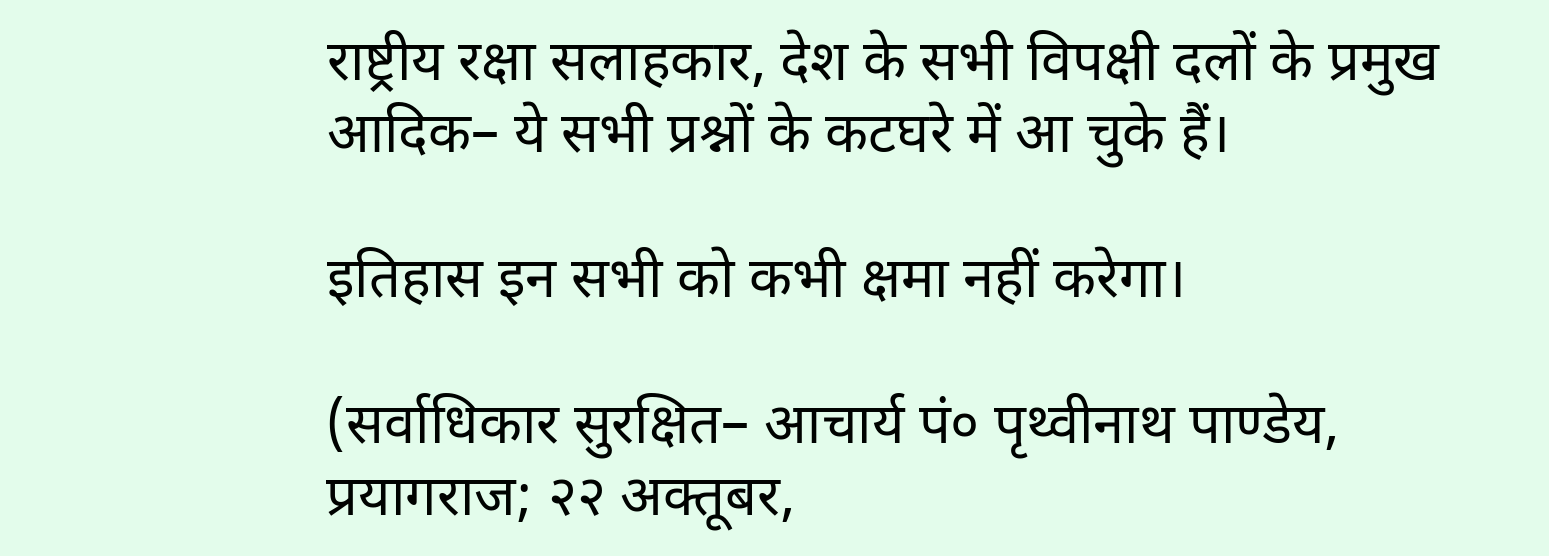राष्ट्रीय रक्षा सलाहकार, देश के सभी विपक्षी दलों के प्रमुख आदिक– ये सभी प्रश्नों के कटघरे में आ चुके हैं।

इतिहास इन सभी को कभी क्षमा नहीं करेगा।

(सर्वाधिकार सुरक्षित– आचार्य पं० पृथ्वीनाथ पाण्डेय, प्रयागराज; २२ अक्तूबर,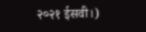२०२१ ईसवी।)